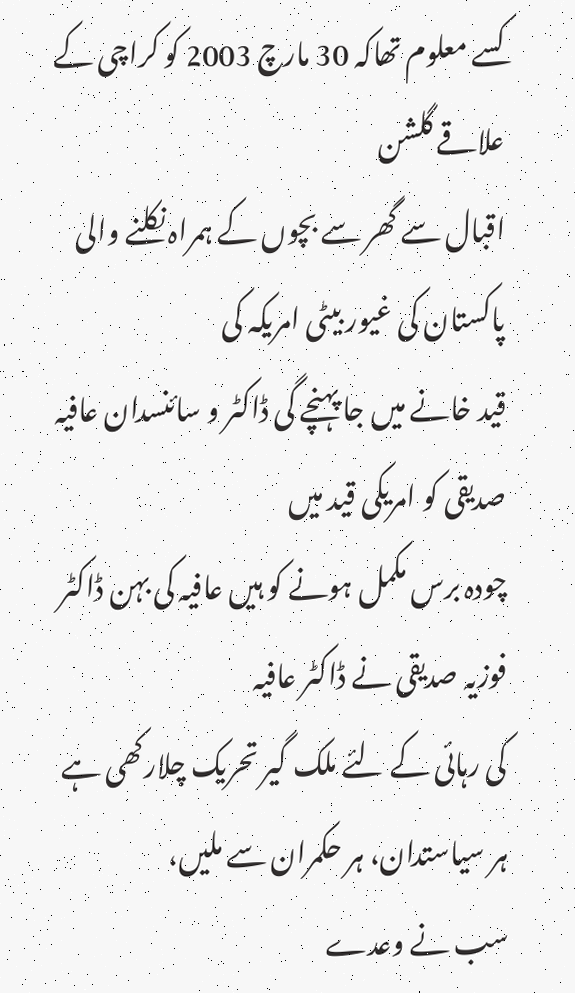کسے معلوم تھاکہ 30 مارچ 2003 کو کراچی کے علاقے گلشن
اقبال سے گھر سے بچوں کے ہمراہ نکلنے والی پاکستان کی غیور بیٹی امریکہ کی
قید خانے میں جا پہنچے گی ڈاکٹر و سائنسدان عافیہ صدیقی کو امریکی قید میں
چودہ برس مکمل ہونے کو ہیں عافیہ کی بہن ڈاکٹر فوزیہ صدیقی نے ڈاکٹر عافیہ
کی رہائی کے لئے ملک گیر تحریک چلارکھی ہے ہر سیاستدان، ہر حکمران سے ملیں،
سب نے وعدے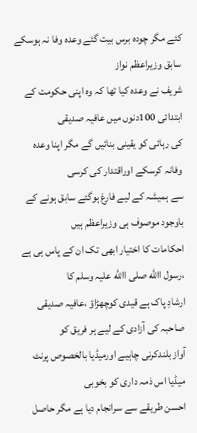کئے مگر چودہ برس بیت گئے وعدہ وفا نہ ہوسکے سابق وزیراعظم نواز
شریف نے وعدہ کیا تھا کہ وہ اپنی حکومت کے ابتدائی 100دنوں میں عافیہ صدیقی
کی رہائی کو یقینی بنائیں گے مگر اپنا وعدہ وفانہ کرسکے اوراقتدار کی کرسی
سے ہمیشہ کے لیے فارغ ہوگئے سابق ہونے کے باوجود موصوف ہی وزیراعظم ہیں
احکامات کا اختیار ابھی تک ان کے پاس ہی ہے ،رسول االله صلی االله علیہ وسلم کا
ارشادِ پاک ہے قیدی کوچھڑاؤ ،عافیہ صدیقی صاحبہ کی آزادی کے لیے ہر فریق کو
آواز بلندکرنی چاہیے اورمیڈیا بالخصوص پرنٹ میڈیا اس ذمہ داری کو بخوبی
احسن طریقے سے سرانجام دیا ہے مگر حاصل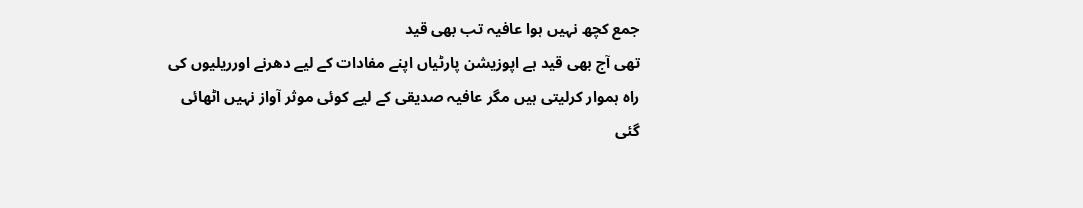جمع کچھ نہیں ہوا عافیہ تب بھی قید
تھی آج بھی قید ہے اپوزیشن پارٹیاں اپنے مفادات کے لیے دھرنے اورریلیوں کی
راہ ہموار کرلیتی ہیں مگر عافیہ صدیقی کے لیے کوئی موثر آواز نہیں اٹھائی
گئی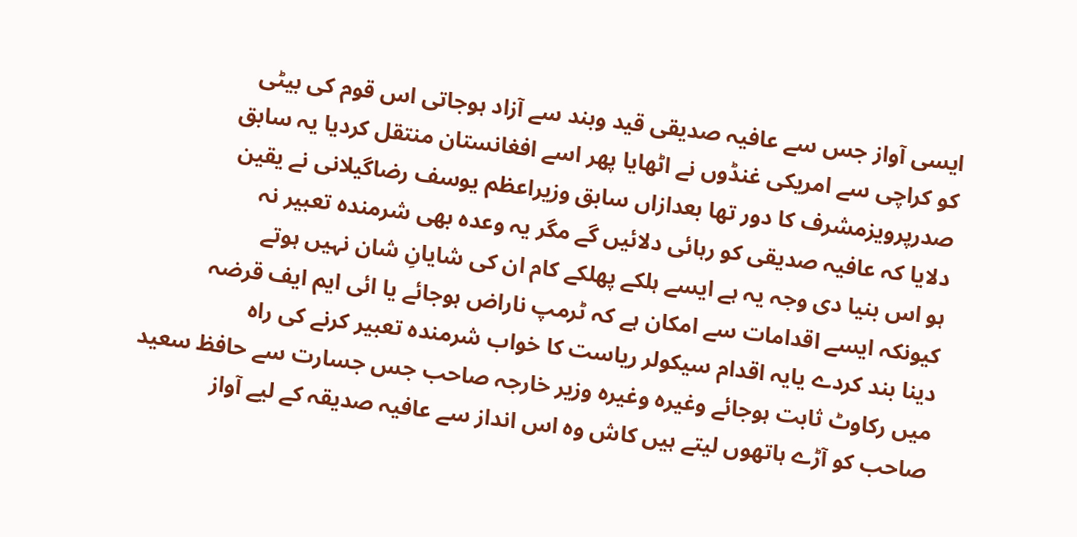ایسی آواز جس سے عافیہ صدیقی قید وبند سے آزاد ہوجاتی اس قوم کی بیٹی
کو کراچی سے امریکی غنڈوں نے اٹھایا پھر اسے افغانستان منتقل کردیا یہ سابق
صدرپرویزمشرف کا دور تھا بعدازاں سابق وزیراعظم یوسف رضاگیلانی نے یقین
دلایا کہ عافیہ صدیقی کو رہائی دلائیں گے مگر یہ وعدہ بھی شرمندہ تعبیر نہ
ہو اس بنیا دی وجہ یہ ہے ایسے ہلکے پھلکے کام ان کی شایانِ شان نہیں ہوتے
کیونکہ ایسے اقدامات سے امکان ہے کہ ٹرمپ ناراض ہوجائے یا ائی ایم ایف قرضہ
دینا بند کردے یایہ اقدام سیکولر ریاست کا خواب شرمندہ تعبیر کرنے کی راہ
میں رکاوٹ ثابت ہوجائے وغیرہ وغیرہ وزیر خارجہ صاحب جس جسارت سے حافظ سعید
صاحب کو آڑے ہاتھوں لیتے ہیں کاش وہ اس انداز سے عافیہ صدیقہ کے لیے آواز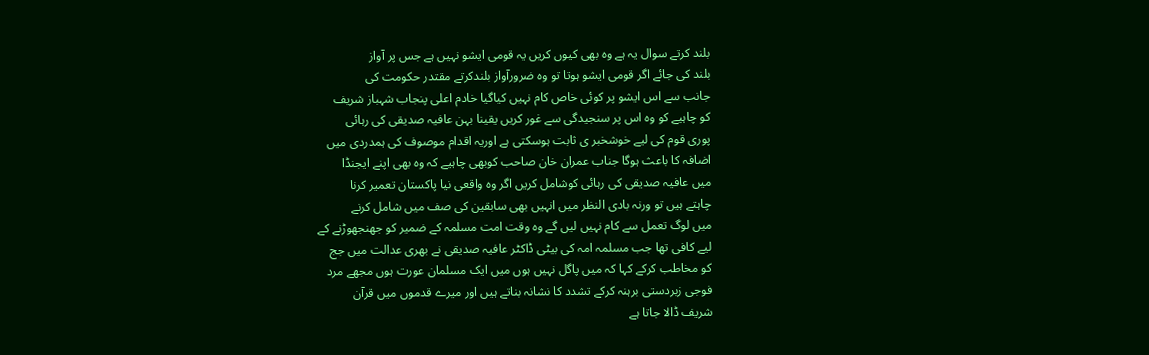بلند کرتے سوال یہ ہے وہ بھی کیوں کریں یہ قومی ایشو نہیں ہے جس پر آواز
بلند کی جائے اگر قومی ایشو ہوتا تو وہ ضرورآواز بلندکرتے مقتدر حکومت کی
جانب سے اس ایشو پر کوئی خاص کام نہیں کیاگیا خادم اعلی پنجاب شہباز شریف
کو چاہیے کو وہ اس پر سنجیدگی سے غور کریں یقینا بہن عافیہ صدیقی کی رہائی
پوری قوم کی لیے خوشخبر ی ثابت ہوسکتی ہے اوریہ اقدام موصوف کی ہمدردی میں
اضافہ کا باعث ہوگا جناب عمران خان صاحب کوبھی چاہیے کہ وہ بھی اپنے ایجنڈا
میں عافیہ صدیقی کی رہائی کوشامل کریں اگر وہ واقعی نیا پاکستان تعمیر کرنا
چاہتے ہیں تو ورنہ بادی النظر میں انہیں بھی سابقین کی صف میں شامل کرنے
میں لوگ تعمل سے کام نہیں لیں گے وہ وقت امت مسلمہ کے ضمیر کو جھنجھوڑنے کے
لیے کافی تھا جب مسلمہ امہ کی بیٹی ڈاکٹر عافیہ صدیقی نے بھری عدالت میں جج
کو مخاطب کرکے کہا کہ میں پاگل نہیں ہوں میں ایک مسلمان عورت ہوں مجھے مرد
فوجی زبردستی برہنہ کرکے تشدد کا نشانہ بناتے ہیں اور میرے قدموں میں قرآن
شریف ڈالا جاتا ہے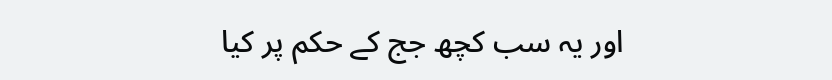اور یہ سب کچھ جج کے حکم پر کیا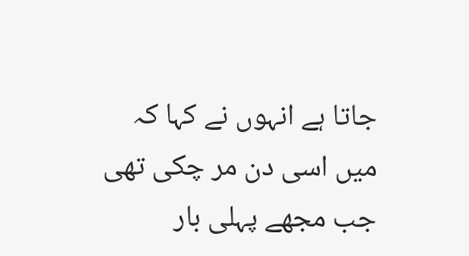جاتا ہے انہوں نے کہا کہ
میں اسی دن مر چکی تھی جب مجھے پہلی بار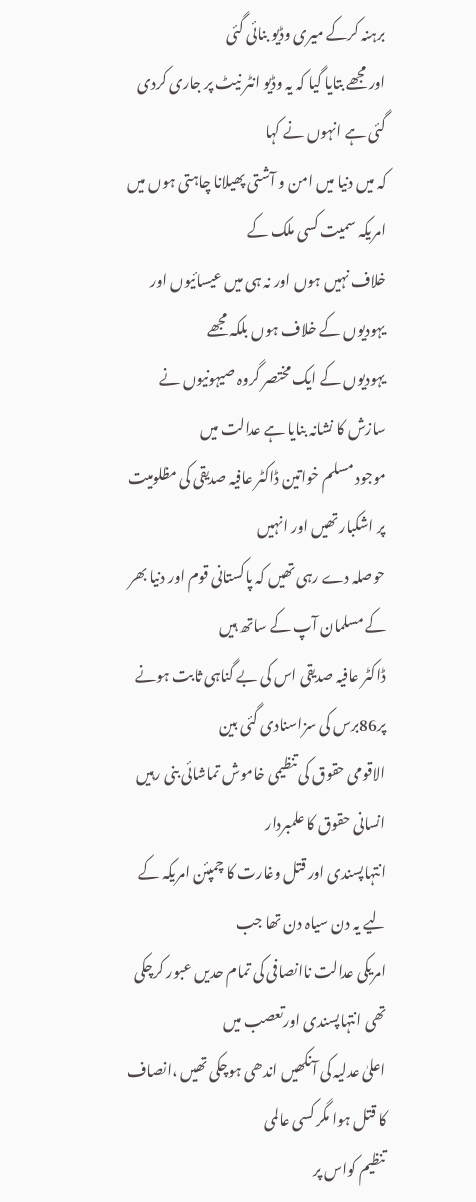برہنہ کرکے میری وڈیو بنائی گئی
اور مجھے بتایا گیا کہ یہ وڈیو انٹر نیٹ پر جاری کردی گئی ہے انہوں نے کہا
کہ میں دنیا میں امن و آشتی پھیلانا چاہتی ہوں میں امریکہ سمیت کسی ملک کے
خلاف نہیں ہوں اور نہ ہی میں عیسائیوں اور یہودیوں کے خلاف ہوں بلکہ مجھے
یہودیوں کے ایک مختصر گروہ صیہونیوں نے سازش کا نشانہ بنایا ہے عدالت میں
موجود مسلم خواتین ڈاکٹر عافیہ صدیقی کی مظلومیت پر اشکبار تھیں اور انہیں
حوصلہ دے رہی تھیں کہ پاکستانی قوم اور دنیا بھر کے مسلمان آپ کے ساتھ ہیں
ڈاکٹر عافیہ صدیقی اس کی بے گناہی ثابت ہونے پر86برس کی سزاسنادی گئی بین
الاقومی حقوق کی تنظیمی خاموش تماشائی بنی رہیں انسانی حقوق کا علمبردار
انتہاپسندی اور قتل وغارت کا چمپئن امریکہ کے لیے یہ دن سیاہ دن تھا جب
امریکی عدالت ناانصافی کی تمام حدیں عبور کرچکی تھی انتہاپسندی اورتعصب میں
اعلیٰ عدلیہ کی آنکھیں اندھی ہوچکی تھیں ،انصاف کا قتل ہوا مگر کسی عالمی
تنظیم کواس پر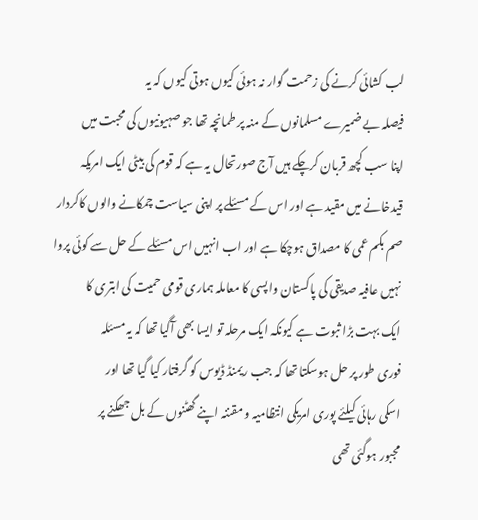لب کشائی کرنے کی زحمت گوار نہ ہوئی کیوں ہوتی کیوں کہ یہ
فیصلہ بے ضمیرے مسلمانوں کے منہ پر طمانچہ تھا جو صہیونیوں کی محبت میں
اپنا سب کچھ قربان کرچکے ہیں آج صورتحال یہ ہے کہ قوم کی بیٹی ایک امریکہ
قیدخانے میں مقید ہے اور اس کے مسئلے پر اپنی سیاست چمکانے والوں کاکردار
صم بکم عمی کا مصداق ہوچکا ہے اور اب انہیں اس مسئلے کے حل سے کوئی پروا
نہیں عافیہ صدیقی کی پاکستان واپسی کا معاملہ ہماری قومی حمیت کی ابتری کا
ایک بہت بڑا ثبوت ہے کیونکہ ایک مرحلہ تو ایسا بھی آگیا تھا کہ یہ مسئلہ
فوری طور پر حل ہوسکتا تھا کہ جب ریمنڈ ڈیوس کو گرفتار کیا گیا تھا اور
اسکی رہائی کیلئے پوری امریکی انتظامیہ و مقننہ اپنے گھٹنوں کے بل جھکنے پر
مجبور ہوگئی تھی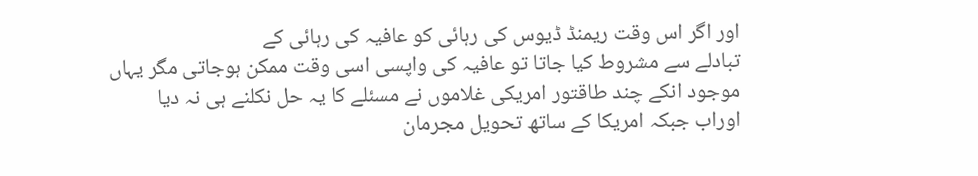اور اگر اس وقت ریمنڈ ڈیوس کی رہائی کو عافیہ کی رہائی کے
تبادلے سے مشروط کیا جاتا تو عافیہ کی واپسی اسی وقت ممکن ہوجاتی مگر یہاں
موجود انکے چند طاقتور امریکی غلاموں نے مسئلے کا یہ حل نکلنے ہی نہ دیا
اوراب جبکہ امریکا کے ساتھ تحویل مجرمان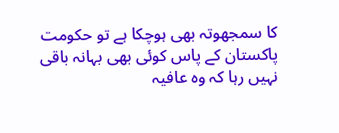کا سمجھوتہ بھی ہوچکا ہے تو حکومت
پاکستان کے پاس کوئی بھی بہانہ باقی نہیں رہا کہ وہ عافیہ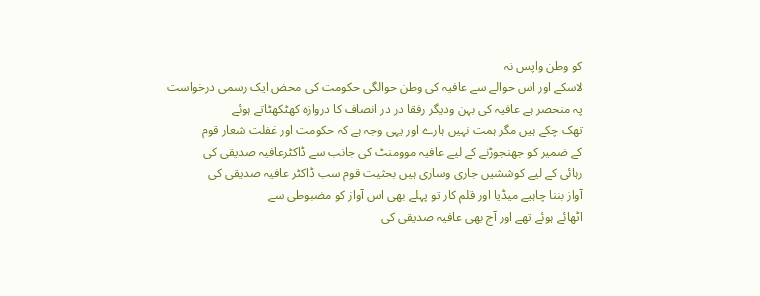کو وطن واپس نہ
لاسکے اور اس حوالے سے عافیہ کی وطن حوالگی حکومت کی محض ایک رسمی درخواست
پہ منحصر ہے عافیہ کی بہن ودیگر رفقا در در انصاف کا دروازہ کھٹکھٹاتے ہوئے
تھک چکے ہیں مگر ہمت نہیں ہارے اور یہی وجہ ہے کہ حکومت اور غفلت شعار قوم
کے ضمیر کو جھنجوڑنے کے لیے عافیہ موومنٹ کی جانب سے ڈاکٹرعافیہ صدیقی کی
رہائی کے لیے کوششیں جاری وساری ہیں بحثیت قوم سب ڈاکٹر عافیہ صدیقی کی
آواز بننا چاہیے میڈیا اور قلم کار تو پہلے بھی اس آواز کو مضبوطی سے
اٹھائے ہوئے تھے اور آج بھی عافیہ صدیقی کی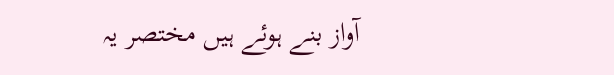آواز بنے ہوئے ہیں مختصر یہ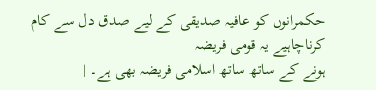حکمرانوں کو عافیہ صدیقی کے لیے صدق دل سے کام کرناچاہیے یہ قومی فریضہ
ہونے کے ساتھ ساتھ اسلامی فریضہ بھی ہے۔ |